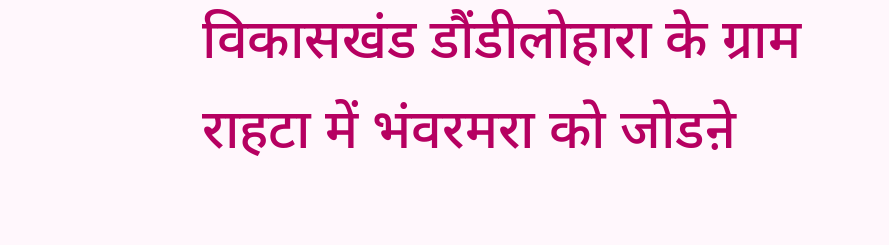विकासखंड डौंडीलोहारा के ग्राम राहटा में भंवरमरा को जोडऩे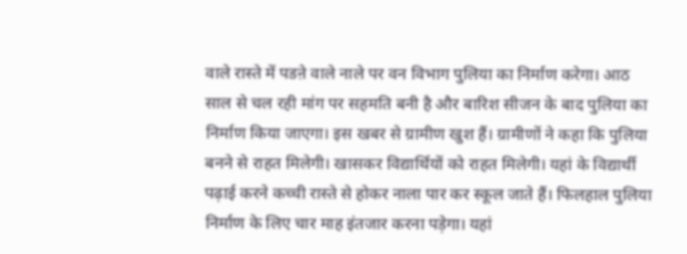वाले रास्ते में पडऩे वाले नाले पर वन विभाग पुलिया का निर्माण करेगा। आठ साल से चल रही मांग पर सहमति बनी है और बारिश सीजन के बाद पुलिया का निर्माण किया जाएगा। इस खबर से ग्रामीण खुश हैं। ग्रामीणों ने कहा कि पुलिया बनने से राहत मिलेगी। खासकर विद्यार्थियों को राहत मिलेगी। यहां के विद्यार्थी पढ़ाई करने कच्ची रास्ते से होकर नाला पार कर स्कूल जाते हैं। फिलहाल पुलिया निर्माण के लिए चार माह इंतजार करना पड़ेगा। यहां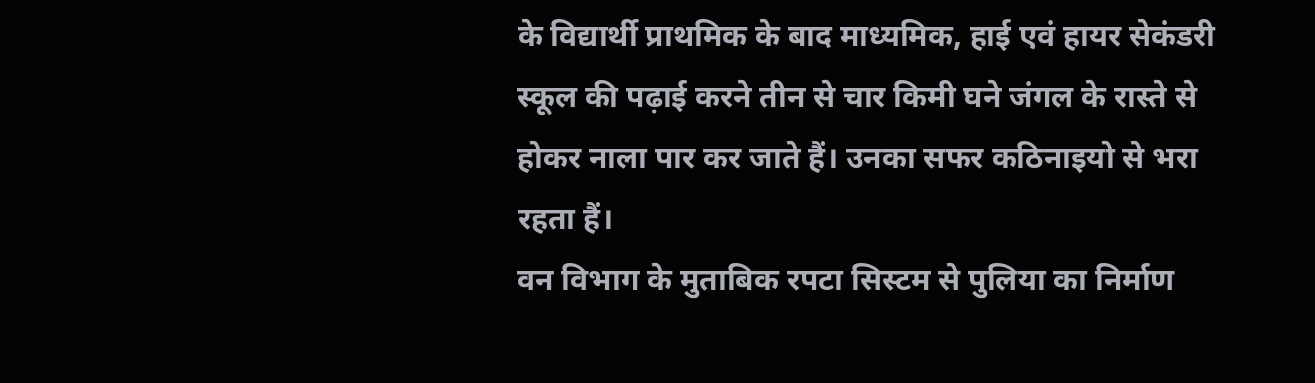के विद्यार्थी प्राथमिक के बाद माध्यमिक, हाई एवं हायर सेकंडरी स्कूल की पढ़ाई करने तीन से चार किमी घने जंगल के रास्ते से होकर नाला पार कर जाते हैं। उनका सफर कठिनाइयो से भरा रहता हैं।
वन विभाग के मुताबिक रपटा सिस्टम से पुलिया का निर्माण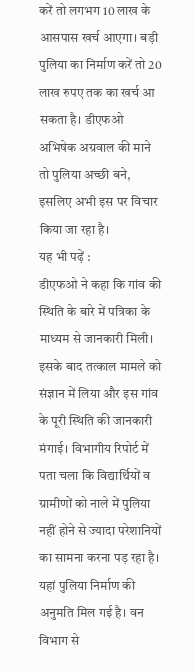करें तो लगभग 10 लाख के आसपास खर्च आएगा। बड़ी पुलिया का निर्माण करें तो 20 लाख रुपए तक का खर्च आ सकता है। डीएफओ अभिषेक अग्रवाल की माने तो पुलिया अच्छी बने, इसलिए अभी इस पर विचार किया जा रहा है।
यह भी पढ़ें :
डीएफओ ने कहा कि गांव की स्थिति के बारे में पत्रिका के माध्यम से जानकारी मिली। इसके बाद तत्काल मामले को संज्ञान में लिया और इस गांव के पूरी स्थिति की जानकारी मंगाई। विभागीय रिपोर्ट में पता चला कि विद्यार्थियों व ग्रामीणों को नाले में पुलिया नहीं होने से ज्यादा परेशानियों का सामना करना पड़ रहा है। यहां पुलिया निर्माण की अनुमति मिल गई है। वन विभाग से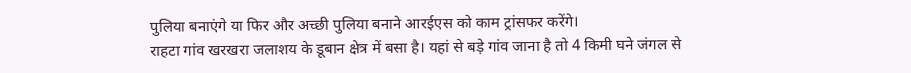पुलिया बनाएंगे या फिर और अच्छी पुलिया बनाने आरईएस को काम ट्रांसफर करेंगे।
राहटा गांव खरखरा जलाशय के डूबान क्षेत्र में बसा है। यहां से बड़े गांव जाना है तो 4 किमी घने जंगल से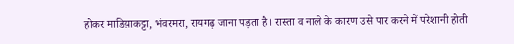होकर माडिय़ाकट्टा, भंवरमरा, रायगढ़ जाना पड़ता है। रास्ता व नाले के कारण उसे पार करने में परेशानी होती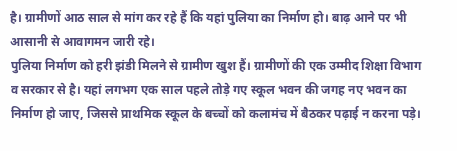है। ग्रामीणों आठ साल से मांग कर रहे हैं कि यहां पुलिया का निर्माण हो। बाढ़ आने पर भी आसानी से आवागमन जारी रहे।
पुलिया निर्माण को हरी झंडी मिलने से ग्रामीण खुश हैं। ग्रामीणों की एक उम्मीद शिक्षा विभाग व सरकार से है। यहां लगभग एक साल पहले तोड़े गए स्कूल भवन की जगह नए भवन का निर्माण हो जाए, जिससे प्राथमिक स्कूल के बच्चों को कलामंच में बैठकर पढ़ाई न करना पड़े।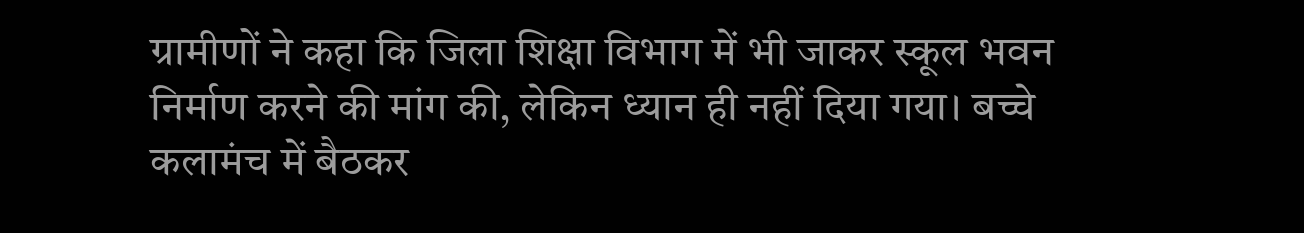ग्रामीणों ने कहा कि जिला शिक्षा विभाग में भी जाकर स्कूल भवन निर्माण करने की मांग की, लेकिन ध्यान ही नहीं दिया गया। बच्चे कलामंच में बैठकर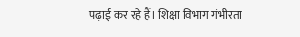पढ़ाई कर रहे हैं। शिक्षा विभाग गंभीरता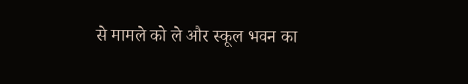से मामले को ले और स्कूल भवन का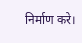निर्माण करे।